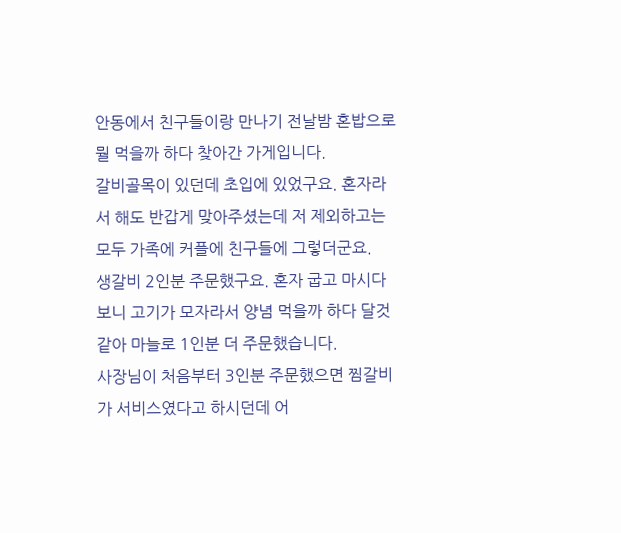안동에서 친구들이랑 만나기 전날밤 혼밥으로 뭘 먹을까 하다 찾아간 가게입니다.
갈비골목이 있던데 초입에 있었구요. 혼자라서 해도 반갑게 맞아주셨는데 저 제외하고는 모두 가족에 커플에 친구들에 그렇더군요.
생갈비 2인분 주문했구요. 혼자 굽고 마시다보니 고기가 모자라서 양념 먹을까 하다 달것 같아 마늘로 1인분 더 주문했습니다.
사장님이 처음부터 3인분 주문했으면 찜갈비가 서비스였다고 하시던데 어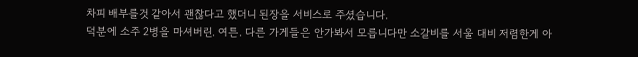차피 배부를것 같아서 괜찮다고 했더니 된장을 서비스로 주셨습니다.
덕분에 소주 2병을 마셔버린. 여튼. 다른 가게들은 안가봐서 모릅니다만 소갈비를 서울 대비 저렴한게 아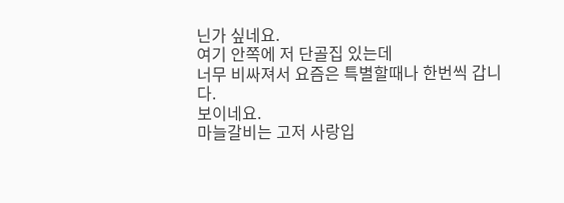닌가 싶네요.
여기 안쪽에 저 단골집 있는데
너무 비싸져서 요즘은 특별할때나 한번씩 갑니다.
보이네요.
마늘갈비는 고저 사랑입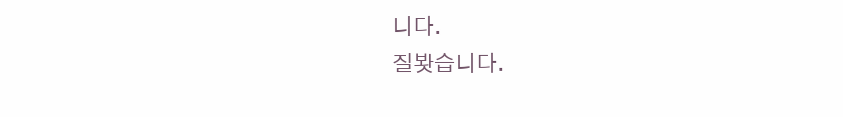니다.
질봣습니다.